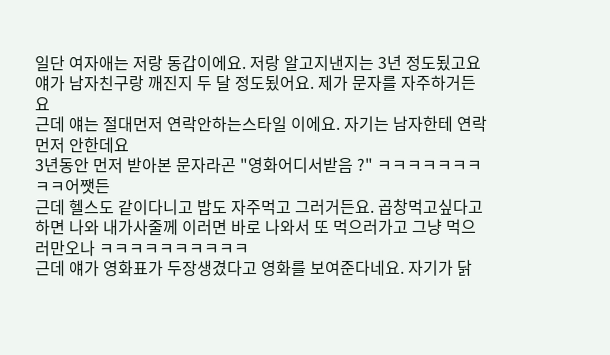일단 여자애는 저랑 동갑이에요. 저랑 알고지낸지는 3년 정도됬고요
얘가 남자친구랑 깨진지 두 달 정도됬어요. 제가 문자를 자주하거든요
근데 얘는 절대먼저 연락안하는스타일 이에요. 자기는 남자한테 연락먼저 안한데요
3년동안 먼저 받아본 문자라곤 "영화어디서받음 ?" ㅋㅋㅋㅋㅋㅋㅋㅋㅋ어쨋든
근데 헬스도 같이다니고 밥도 자주먹고 그러거든요. 곱창먹고싶다고하면 나와 내가사줄께 이러면 바로 나와서 또 먹으러가고 그냥 먹으러만오나 ㅋㅋㅋㅋㅋㅋㅋㅋㅋㅋ
근데 얘가 영화표가 두장생겼다고 영화를 보여준다네요. 자기가 닭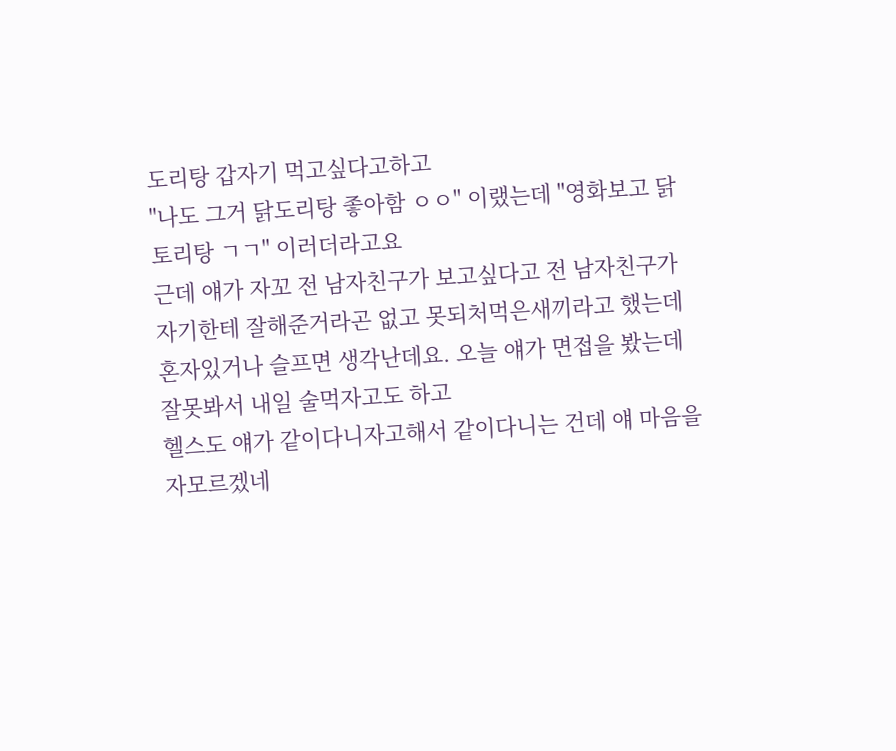도리탕 갑자기 먹고싶다고하고
"나도 그거 닭도리탕 좋아함 ㅇㅇ" 이랬는데 "영화보고 닭토리탕 ㄱㄱ" 이러더라고요
근데 얘가 자꼬 전 남자친구가 보고싶다고 전 남자친구가 자기한테 잘해준거라곤 없고 못되처먹은새끼라고 했는데
혼자있거나 슬프면 생각난데요. 오늘 얘가 면접을 봤는데 잘못봐서 내일 술먹자고도 하고
헬스도 얘가 같이다니자고해서 같이다니는 건데 얘 마음을 자모르겠네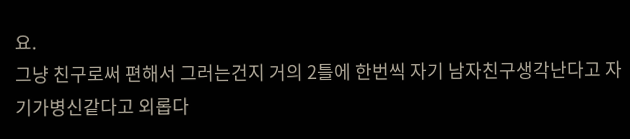요.
그냥 친구로써 편해서 그러는건지 거의 2틀에 한번씩 자기 남자친구생각난다고 자기가병신같다고 외롭다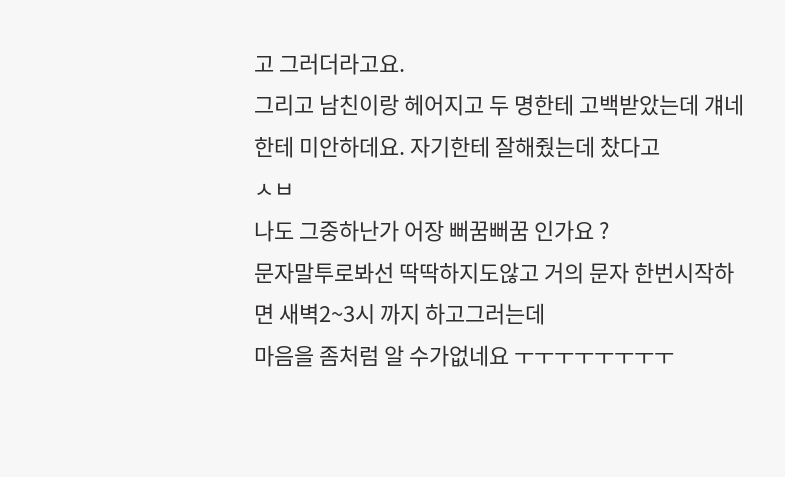고 그러더라고요.
그리고 남친이랑 헤어지고 두 명한테 고백받았는데 걔네한테 미안하데요. 자기한테 잘해줬는데 찼다고
ㅅㅂ
나도 그중하난가 어장 뻐꿈뻐꿈 인가요 ?
문자말투로봐선 딱딱하지도않고 거의 문자 한번시작하면 새벽2~3시 까지 하고그러는데
마음을 좀처럼 알 수가없네요 ㅜㅜㅜㅜㅜㅜㅜㅜ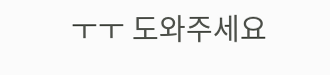ㅜㅜ 도와주세요